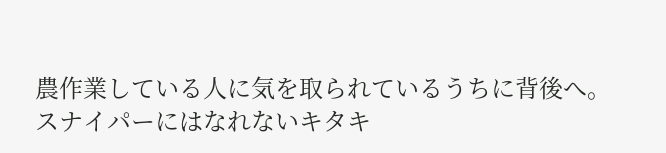農作業している人に気を取られているうちに背後へ。
スナイパーにはなれないキタキ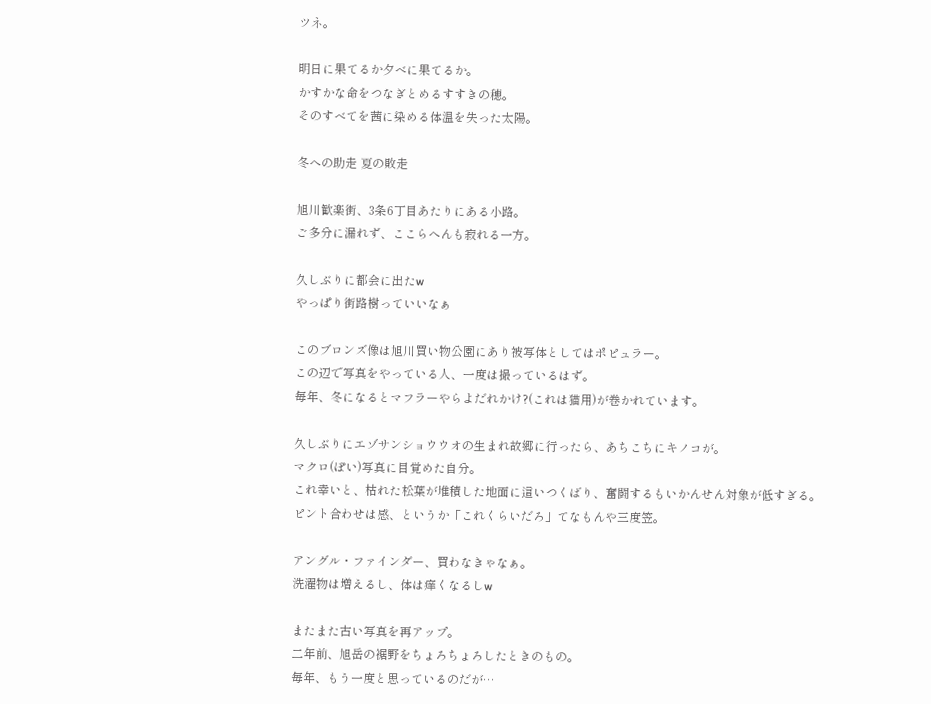ツネ。

明日に果てるか夕べに果てるか。
かすかな命をつなぎとめるすすきの穂。
そのすべてを茜に染める体温を失った太陽。

冬への助走 夏の敗走

旭川歓楽街、3条6丁目あたりにある小路。
ご多分に漏れず、ここらへんも寂れる一方。

久しぶりに都会に出たw
やっぱり街路樹っていいなぁ

このブロンズ像は旭川買い物公園にあり被写体としてはポピュラー。
この辺で写真をやっている人、一度は撮っているはず。
毎年、冬になるとマフラーやらよだれかけ?(これは猫用)が巻かれています。

久しぶりにエゾサンショウウオの生まれ故郷に行ったら、あちこちにキノコが。
マクロ(ぽい)写真に目覚めた自分。
これ幸いと、枯れた松葉が堆積した地面に這いつくばり、奮闘するもいかんせん対象が低すぎる。
ピント合わせは感、というか「これくらいだろ」てなもんや三度笠。

アングル・ファインダー、買わなきゃなぁ。
洗濯物は増えるし、体は痒くなるしw

またまた古い写真を再アップ。
二年前、旭岳の裾野をちょろちょろしたときのもの。
毎年、もう一度と思っているのだが…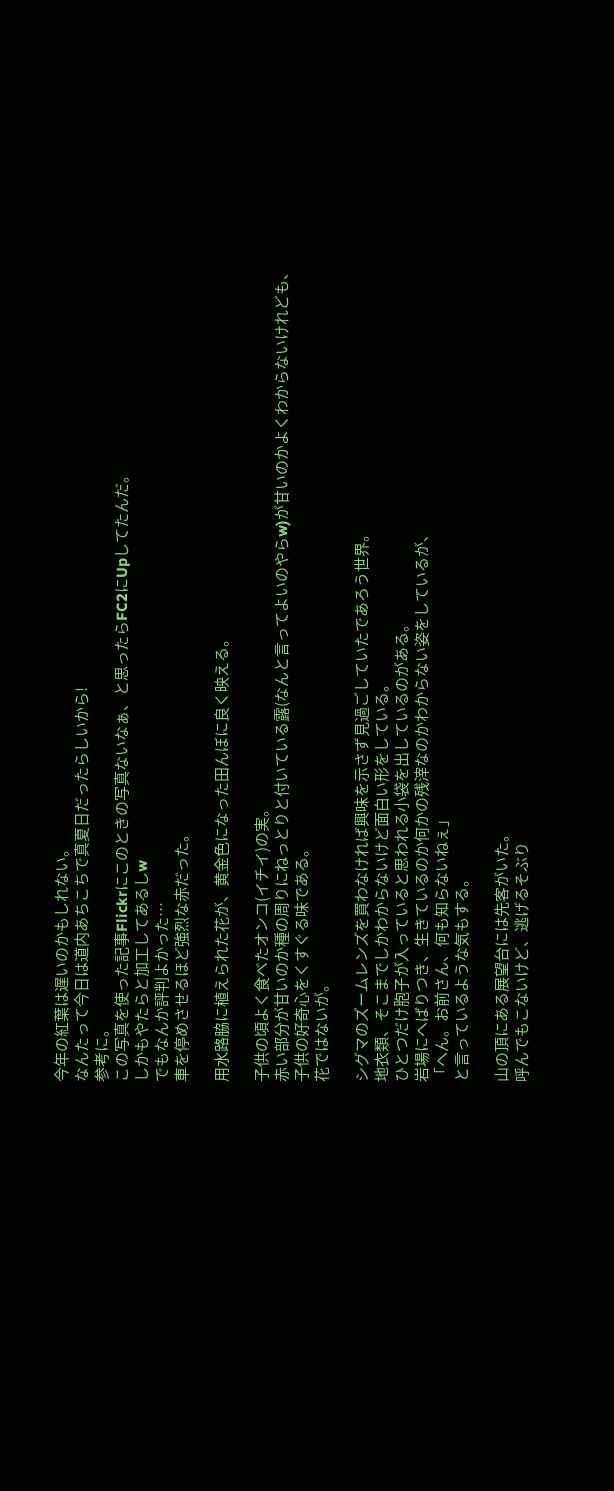今年の紅葉は遅いのかもしれない。
なんたって今日は道内あちこちで真夏日だったらしいから!
参考に。
この写真を使った記事Flickrにこのときの写真ないなぁ、と思ったらFC2にUpしてたんだ。
しかもやたらと加工してあるしw
でもなんか評判よかった…
車を停めさせるほど強烈な赤だった。

用水路脇に植えられた花が、黄金色になった田んぼに良く映える。

子供の頃よく食べたオンコ(イチイ)の実。
赤い部分が甘いのか種の周りにねっとりと付いている露(なんと言ってよいのやらw)が甘いのかよくわからないけれども、子供の好奇心をくすぐる味である。
花ではないが。

シグマのズームレンズを買わなければ興味を示さず見過ごしていたであろう世界。
地衣類、そこまでしかわからないけど面白い形をしている。
ひとつだけ胞子が入っていると思われる小袋を出しているのがある。
岩場にへばりつき、生きているのか何かの残滓なのかわからない姿をしているが、
「へん。お前さん、何も知らないねぇ」
と言っているような気もする。

山の頂にある展望台には先客がいた。
呼んでもこないけど、逃げるそぶり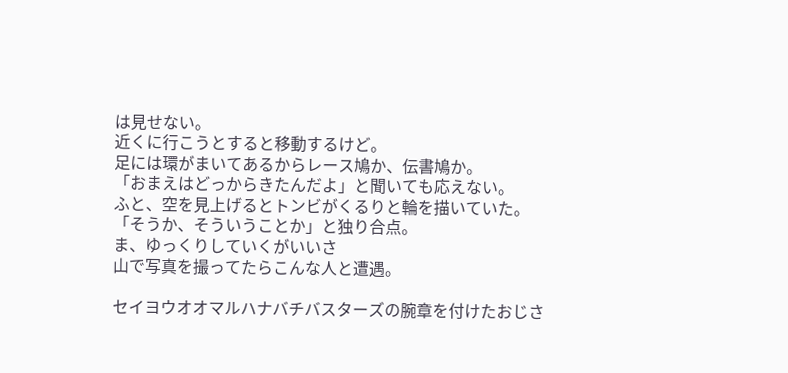は見せない。
近くに行こうとすると移動するけど。
足には環がまいてあるからレース鳩か、伝書鳩か。
「おまえはどっからきたんだよ」と聞いても応えない。
ふと、空を見上げるとトンビがくるりと輪を描いていた。
「そうか、そういうことか」と独り合点。
ま、ゆっくりしていくがいいさ
山で写真を撮ってたらこんな人と遭遇。

セイヨウオオマルハナバチバスターズの腕章を付けたおじさ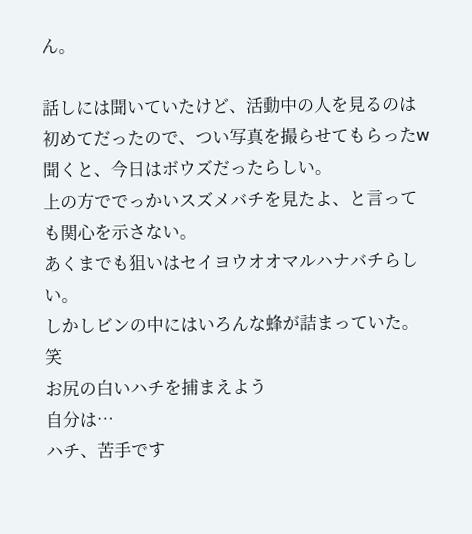ん。

話しには聞いていたけど、活動中の人を見るのは初めてだったので、つい写真を撮らせてもらったw
聞くと、今日はボウズだったらしい。
上の方ででっかいスズメバチを見たよ、と言っても関心を示さない。
あくまでも狙いはセイヨウオオマルハナバチらしい。
しかしビンの中にはいろんな蜂が詰まっていた。笑
お尻の白いハチを捕まえよう
自分は…
ハチ、苦手です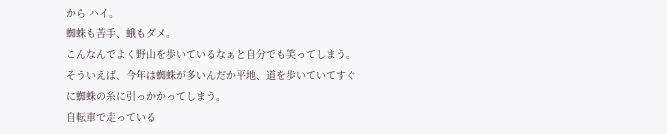から ハイ。
蜘蛛も苦手、蛾もダメ。
こんなんでよく野山を歩いているなぁと自分でも笑ってしまう。
そういえば、今年は蜘蛛が多いんだか平地、道を歩いていてすぐに蜘蛛の糸に引っかかってしまう。
自転車で走っている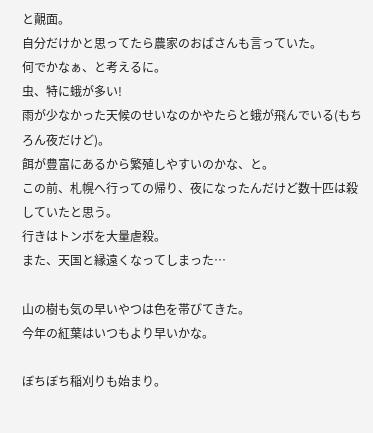と覿面。
自分だけかと思ってたら農家のおばさんも言っていた。
何でかなぁ、と考えるに。
虫、特に蛾が多い!
雨が少なかった天候のせいなのかやたらと蛾が飛んでいる(もちろん夜だけど)。
餌が豊富にあるから繁殖しやすいのかな、と。
この前、札幌へ行っての帰り、夜になったんだけど数十匹は殺していたと思う。
行きはトンボを大量虐殺。
また、天国と縁遠くなってしまった…

山の樹も気の早いやつは色を帯びてきた。
今年の紅葉はいつもより早いかな。

ぼちぼち稲刈りも始まり。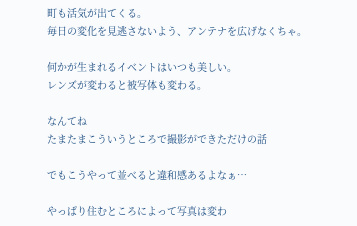町も活気が出てくる。
毎日の変化を見逃さないよう、アンテナを広げなくちゃ。

何かが生まれるイベントはいつも美しい。
レンズが変わると被写体も変わる。

なんてね
たまたまこういうところで撮影ができただけの話

でもこうやって並べると違和感あるよなぁ…

やっぱり住むところによって写真は変わ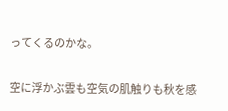ってくるのかな。

空に浮かぶ雲も空気の肌触りも秋を感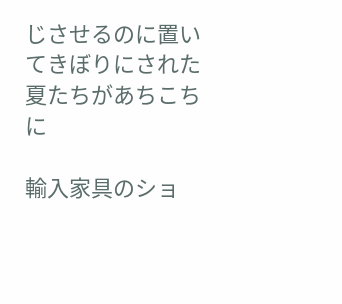じさせるのに置いてきぼりにされた夏たちがあちこちに

輸入家具のショ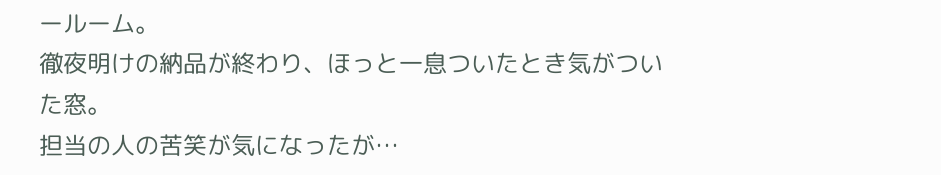ールーム。
徹夜明けの納品が終わり、ほっと一息ついたとき気がついた窓。
担当の人の苦笑が気になったが…